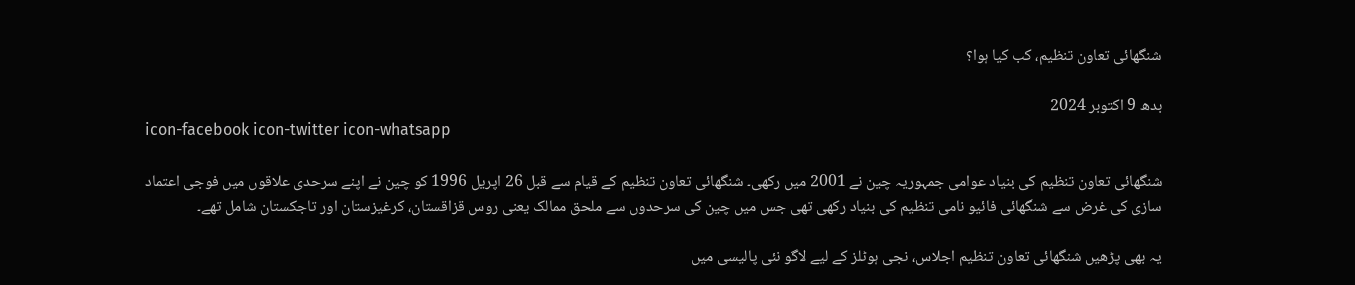شنگھائی تعاون تنظیم، کب کیا ہوا؟

بدھ 9 اکتوبر 2024
icon-facebook icon-twitter icon-whatsapp

شنگھائی تعاون تنظیم کی بنیاد عوامی جمہوریہ چین نے 2001 میں رکھی۔ شنگھائی تعاون تنظیم کے قیام سے قبل 26 اپریل 1996 کو چین نے اپنے سرحدی علاقوں میں فوجی اعتماد سازی کی غرض سے شنگھائی فائیو نامی تنظیم کی بنیاد رکھی تھی جس میں چین کی سرحدوں سے ملحق ممالک یعنی روس قزاقستان، کرغیزستان اور تاجکستان شامل تھے۔

یہ بھی پڑھیں شنگھائی تعاون تنظیم اجلاس، نجی ہوٹلز کے لیے لاگو نئی پالیسی میں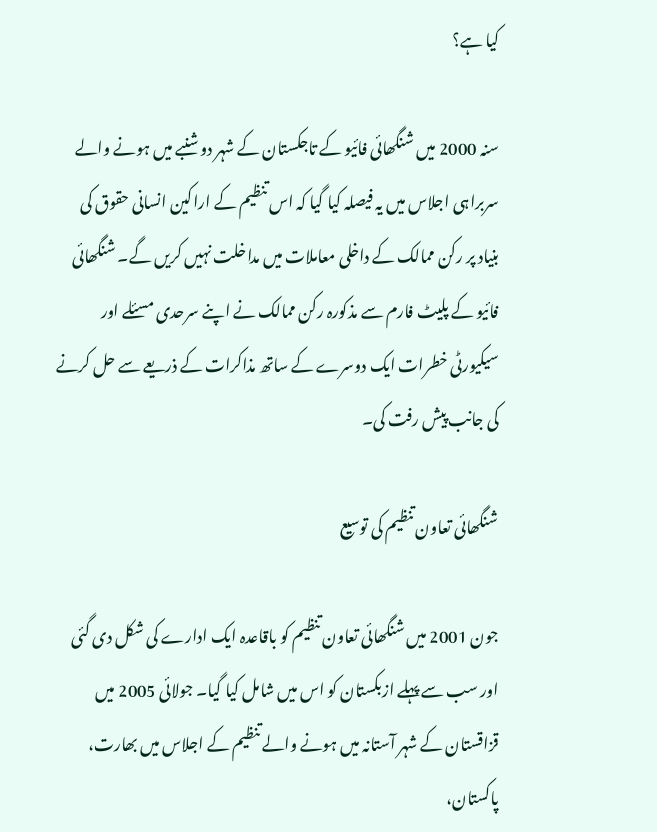کیا ہے؟

سنہ 2000 میں شنگھائی فائیو کے تاجکستان کے شہر دوشنبے میں ہونے والے سربراہی اجلاس میں یہ فیصلہ کیا گیا کہ اس تنظیم کے اراکین انسانی حقوق کی بنیاد پر رکن ممالک کے داخلی معاملات میں مداخلت نہیں کریں گے۔ شنگھائی فائیو کے پلیٹ فارم سے مذکورہ رکن ممالک نے اپنے سرحدی مسئلے اور سیکیورٹی خطرات ایک دوسرے کے ساتھ مذاکرات کے ذریعے سے حل کرنے کی جانب پیش رفت کی۔

شنگھائی تعاون تنظیم کی توسیع

جون 2001 میں شنگھائی تعاون تنظیم کو باقاعدہ ایک ادارے کی شکل دی گئی اور سب سے پہلے ازبکستان کو اس میں شامل کیا گیا۔ جولائی 2005 میں قزاقستان کے شہر آستانہ میں ہونے والے تنظیم کے اجلاس میں بھارت، پاکستان،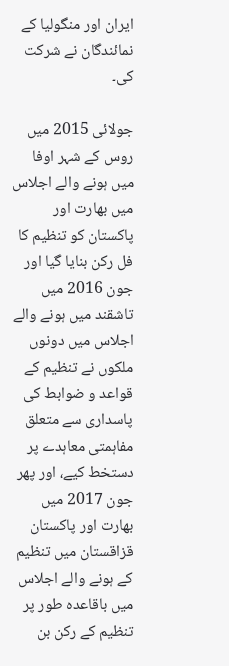ایران اور منگولیا کے نمائندگان نے شرکت کی۔

جولائی 2015 میں روس کے شہر اوفا میں ہونے والے اجلاس میں بھارت اور پاکستان کو تنظیم کا فل رکن بنایا گیا اور جون 2016 میں تاشقند میں ہونے والے اجلاس میں دونوں ملکوں نے تنظیم کے قواعد و ضوابط کی پاسداری سے متعلق مفاہمتی معاہدے پر دستخط کیے، اور پھر جون 2017 میں بھارت اور پاکستان قزاقستان میں تنظیم کے ہونے والے اجلاس میں باقاعدہ طور پر تنظیم کے رکن بن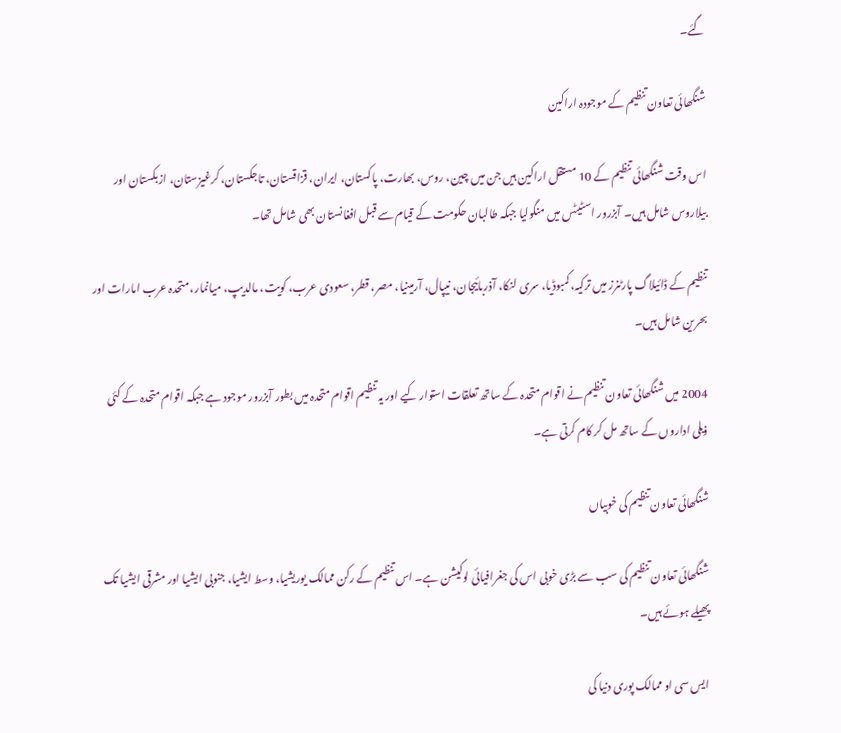گئے۔

شنگھائی تعاون تنظیم کے موجودہ اراکین

اس وقت شنگھائی تنظیم کے 10 مستقل اراکین ہیں جن میں چین، روس، بھارت، پاکستان، ایران، قزاقستان، تاجکستان، کرغیزستان، ازبکستان اور بیلاروس شامل ہیں۔ آبزرور اسٹیٹس میں منگولیا جبکہ طالبان حکومت کے قیام سے قبل افغانستان بھی شامل تھا۔

تنظیم کے ڈائیلاگ پارٹنرز میں ترکیہ، کمبوڈیا، سری لنکا، آذربائیجان، نیپال، آرمینیا، مصر، قطر، سعودی عرب، کویت، مالدیپ، میانمار، متحدہ عرب امارات اور بحرین شامل ہیں۔

2004 میں شنگھائی تعاون تنظیم نے اقوام متحدہ کے ساتھ تعلقات استوار کیے اور یہ تنظیم اقوام متحدہ میں بطور آبزرور موجود ہے جبکہ اقوام متحدہ کے کئی ذیلی اداروں کے ساتھ مل کر کام کرتی ہے۔

شنگھائی تعاون تنظیم کی خوبیاں

شنگھائی تعاون تنظیم کی سب سے بڑی خوبی اس کی جغرافیائی لوکیشن ہے۔ اس تنظیم کے رکن ممالک یوریشیا، وسط ایشیا، جنوبی ایشیا اور مشرقی ایشیا تک پھیلے ہوئے ہیں۔

ایس سی او ممالک پوری دنیا کی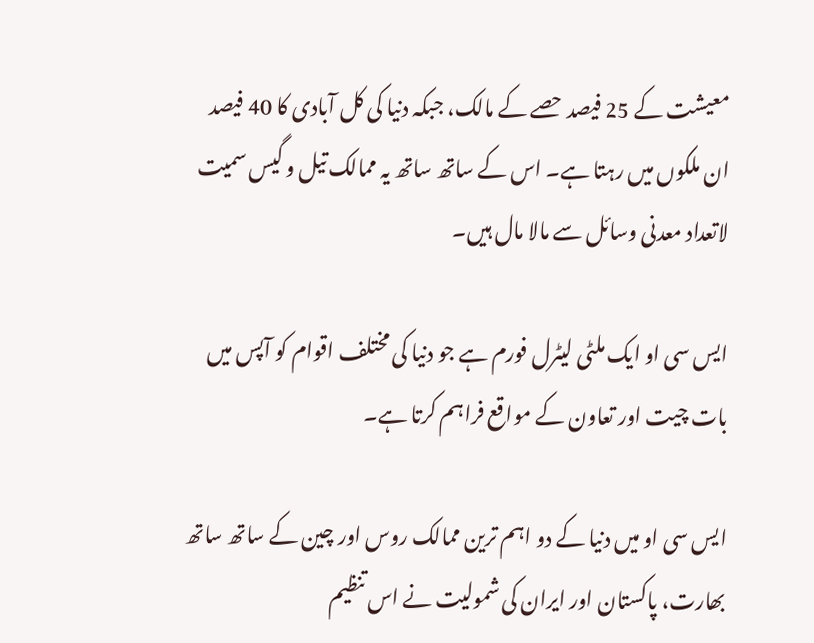معیشت کے 25 فیصد حصے کے مالک، جبکہ دنیا کی کل آبادی کا 40 فیصد ان ملکوں میں رہتا ہے۔ اس کے ساتھ ساتھ یہ ممالک تیل و گیس سمیت لاتعداد معدنی وسائل سے مالا مال ہیں۔

ایس سی او ایک ملٹی لیٹرل فورم ہے جو دنیا کی مختلف اقوام کو آپس میں بات چیت اور تعاون کے مواقع فراہم کرتا ہے۔

ایس سی او میں دنیا کے دو اہم ترین ممالک روس اور چین کے ساتھ ساتھ بھارت، پاکستان اور ایران کی شمولیت نے اس تنظیم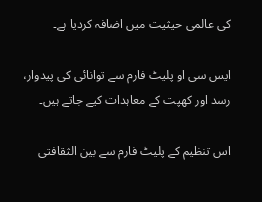کی عالمی حیثیت میں اضافہ کردیا ہے۔

ایس سی او پلیٹ فارم سے توانائی کی پیدوار، رسد اور کھپت کے معاہدات کیے جاتے ہیں۔

اس تنظیم کے پلیٹ فارم سے بین الثقافتی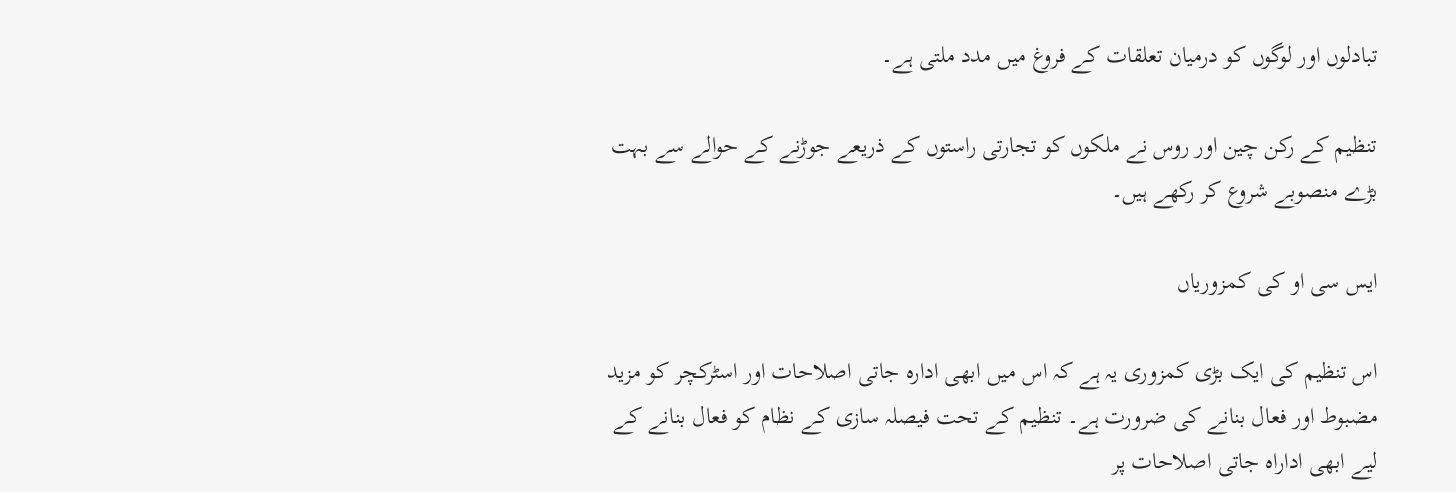تبادلوں اور لوگوں کو درمیان تعلقات کے فروغ میں مدد ملتی ہے۔

تنظیم کے رکن چین اور روس نے ملکوں کو تجارتی راستوں کے ذریعے جوڑنے کے حوالے سے بہت بڑے منصوبے شروع کر رکھے ہیں۔

ایس سی او کی کمزوریاں

اس تنظیم کی ایک بڑی کمزوری یہ ہے کہ اس میں ابھی ادارہ جاتی اصلاحات اور اسٹرکچر کو مزید مضبوط اور فعال بنانے کی ضرورت ہے۔ تنظیم کے تحت فیصلہ سازی کے نظام کو فعال بنانے کے لیے ابھی اداراہ جاتی اصلاحات پر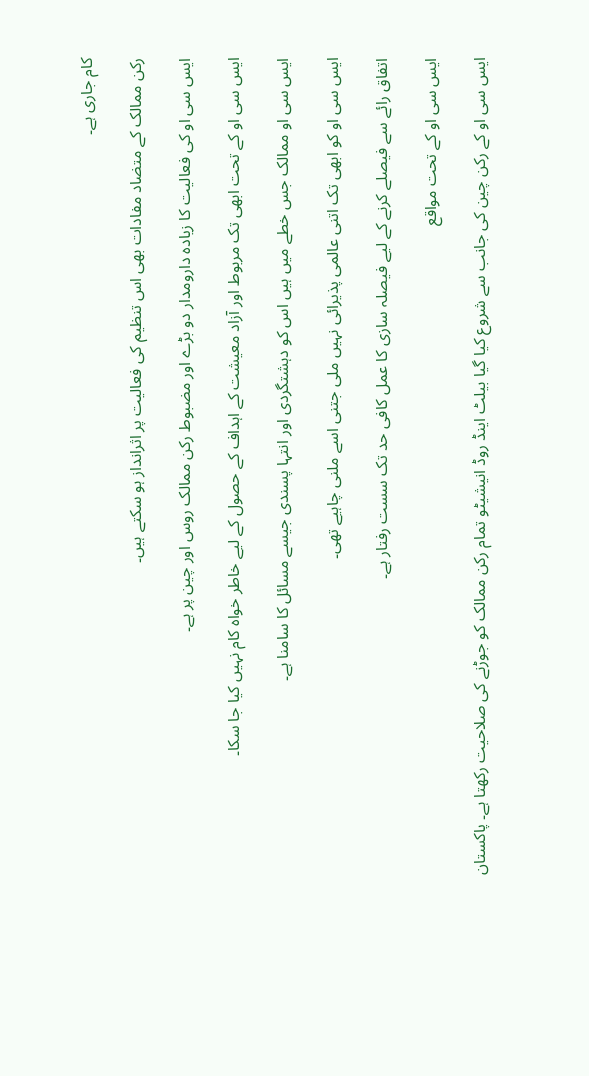کام جاری ہے۔

رکن ممالک کے متضاد مفادات بھی اس تنظیم کی فعالیت پر اثرانداز ہو سکتے ہیں۔

ایس سی او کی فعالیت کا زیادہ دارومدار دو بڑے اور مضبوط رکن ممالک روس اور چین پر ہے۔

ایس سی او کے تحت ابھی تک مربوط اور آزاد معیشت کے اہداف کے حصول کے لیے خاطر خواہ کام نہیں کیا جا سکا۔

ایس سی او ممالک جس خطے میں ہیں اس کو دہشتگردی اور انتہا پسندی جیسے مسائل کا سامنا ہے۔

ایس سی او کو ابھی تک اتنی عالمی پذیرائی نہیں ملی جتنی اسے ملنی چاہیے تھی۔

اتفاق رائے سے فیصلے کرنے کے لیے فیصلہ سازی کا عمل کافی حد تک سست رفتار ہے۔

ایس سی او کے تحت مواقع

ایس سی او کے رکن چین کی جانب سے شروع کیا گیا بیلٹ اینڈ روڈ انیشیٹو تمام رکن ممالک کو جوڑنے کی صلاحیت رکھتا ہے۔ پاکستان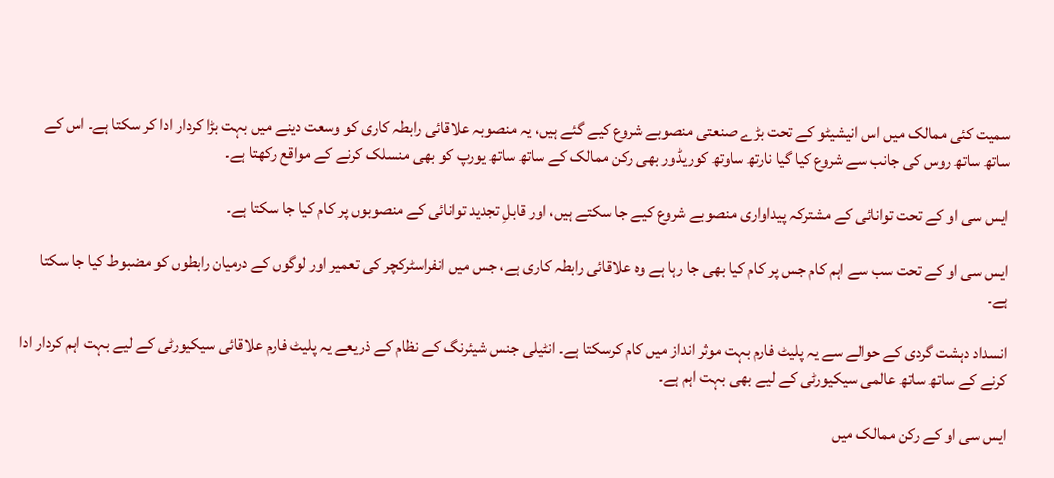سمیت کئی ممالک میں اس انیشیٹو کے تحت بڑے صنعتی منصوبے شروع کیے گئے ہیں، یہ منصوبہ علاقائی رابطہ کاری کو وسعت دینے میں بہت بڑا کردار ادا کر سکتا ہے۔ اس کے ساتھ ساتھ روس کی جانب سے شروع کیا گیا نارتھ ساوتھ کوریڈور بھی رکن ممالک کے ساتھ ساتھ یورپ کو بھی منسلک کرنے کے مواقع رکھتا ہے۔

ایس سی او کے تحت توانائی کے مشترکہ پیداواری منصوبے شروع کیے جا سکتے ہیں، اور قابلِ تجدید توانائی کے منصوبوں پر کام کیا جا سکتا ہے۔

ایس سی او کے تحت سب سے اہم کام جس پر کام کیا بھی جا رہا ہے وہ علاقائی رابطہ کاری ہے، جس میں انفراسٹرکچر کی تعمیر اور لوگوں کے درمیان رابطوں کو مضبوط کیا جا سکتا ہے۔

انسداد دہشت گردی کے حوالے سے یہ پلیٹ فارم بہت موثر انداز میں کام کرسکتا ہے۔ انٹیلی جنس شیئرنگ کے نظام کے ذریعے یہ پلیٹ فارم علاقائی سیکیورٹی کے لیے بہت اہم کردار ادا کرنے کے ساتھ ساتھ عالمی سیکیورٹی کے لیے بھی بہت اہم ہے۔

ایس سی او کے رکن ممالک میں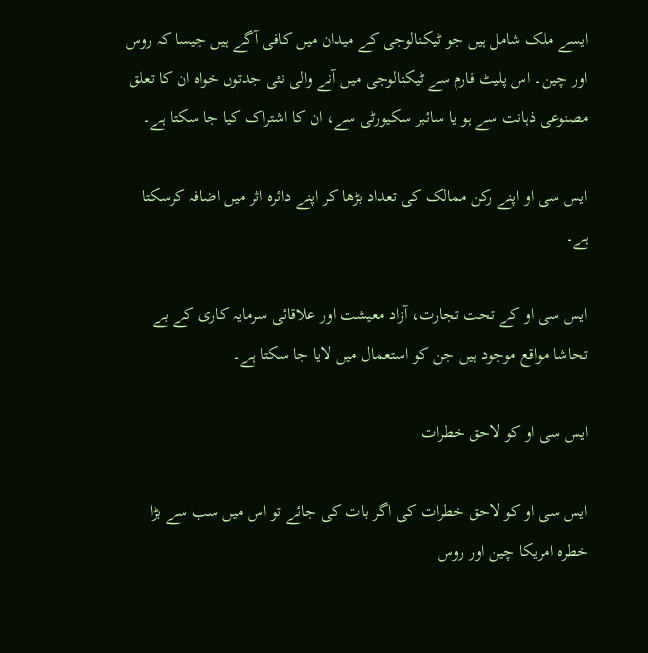ایسے ملک شامل ہیں جو ٹیکنالوجی کے میدان میں کافی آگے ہیں جیسا کہ روس اور چین۔ اس پلیٹ فارم سے ٹیکنالوجی میں آنے والی نئی جدتوں خواہ ان کا تعلق مصنوعی ذہانت سے ہو یا سائبر سکیورٹی سے، ان کا اشتراک کیا جا سکتا ہے۔

ایس سی او اپنے رکن ممالک کی تعداد بڑھا کر اپنے دائرہ اثر میں اضافہ کرسکتا ہے۔

ایس سی او کے تحت تجارت، آزاد معیشت اور علاقائی سرمایہ کاری کے بے تحاشا مواقع موجود ہیں جن کو استعمال میں لایا جا سکتا ہے۔

ایس سی او کو لاحق خطرات

ایس سی او کو لاحق خطرات کی اگر بات کی جائے تو اس میں سب سے بڑا خطرہ امریکا چین اور روس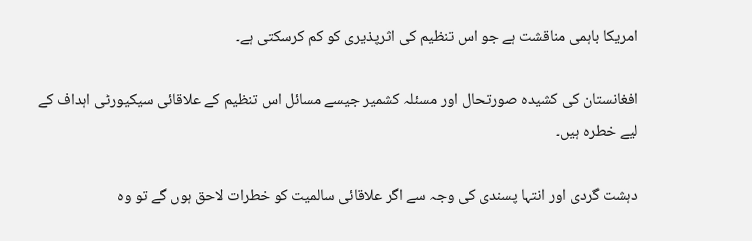امریکا باہمی مناقشت ہے جو اس تنظیم کی اثرپذیری کو کم کرسکتی ہے۔

افغانستان کی کشیدہ صورتحال اور مسئلہ کشمیر جیسے مسائل اس تنظیم کے علاقائی سیکیورٹی اہداف کے لیے خطرہ ہیں۔

دہشت گردی اور انتہا پسندی کی وجہ سے اگر علاقائی سالمیت کو خطرات لاحق ہوں گے تو وہ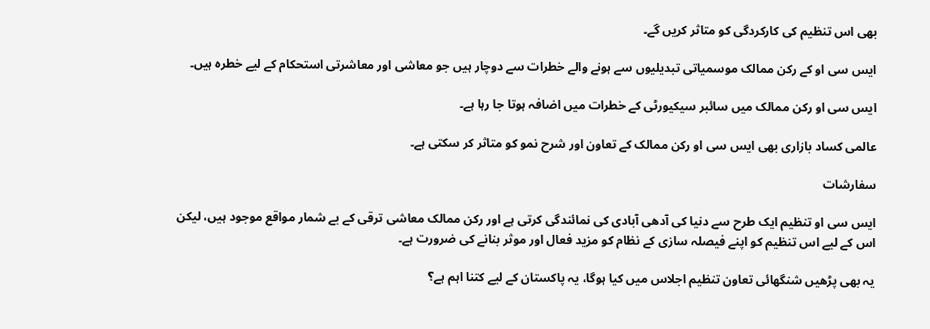بھی اس تنظیم کی کارکردگی کو متاثر کریں گے۔

ایس سی او کے رکن ممالک موسمیاتی تبدیلیوں سے ہونے والے خطرات سے دوچار ہیں جو معاشی اور معاشرتی استحکام کے لیے خطرہ ہیں۔

ایس سی او رکن ممالک میں سائبر سیکیورٹی کے خطرات میں اضافہ ہوتا جا رہا ہے۔

عالمی کساد بازاری بھی ایس سی او رکن ممالک کے تعاون اور شرح نمو کو متاثر کر سکتی ہے۔

سفارشات

ایس سی او تنظیم ایک طرح سے دنیا کی آدھی آبادی کی نمائندگی کرتی ہے اور رکن ممالک معاشی ترقی کے بے شمار مواقع موجود ہیں، لیکن اس کے لیے اس تنظیم کو اپنے فیصلہ سازی کے نظام کو مزید فعال اور موثر بنانے کی ضرورت ہے۔

یہ بھی پڑھیں شنگھائی تعاون تنظیم اجلاس میں کیا ہوگا، یہ پاکستان کے لیے کتنا اہم ہے؟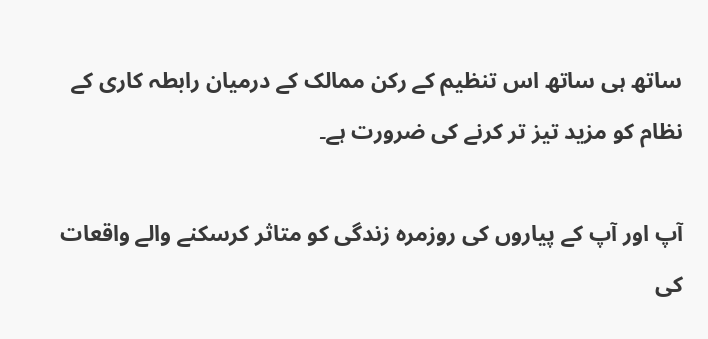ساتھ ہی ساتھ اس تنظیم کے رکن ممالک کے درمیان رابطہ کاری کے نظام کو مزید تیز تر کرنے کی ضرورت ہے۔

آپ اور آپ کے پیاروں کی روزمرہ زندگی کو متاثر کرسکنے والے واقعات کی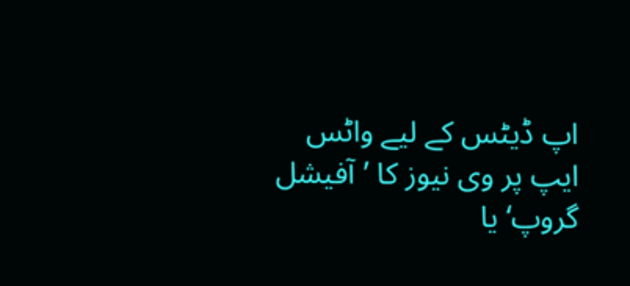اپ ڈیٹس کے لیے واٹس ایپ پر وی نیوز کا ’آفیشل گروپ‘ یا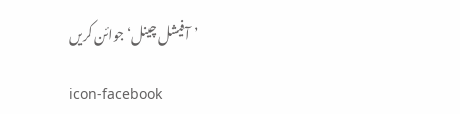’آفیشل چینل‘ جوائن کریں

icon-facebook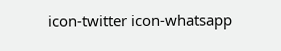icon-twitter icon-whatsapp